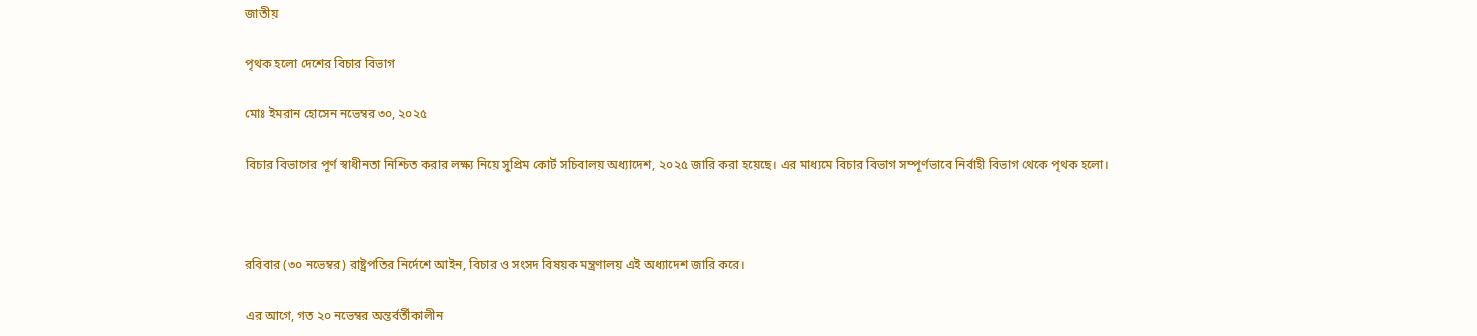জাতীয়

পৃথক হলো দেশের বিচার বিভাগ

মোঃ ইমরান হোসেন নভেম্বর ৩০, ২০২৫

বিচার বিভাগের পূর্ণ স্বাধীনতা নিশ্চিত করার লক্ষ্য নিয়ে সুপ্রিম কোর্ট সচিবালয় অধ্যাদেশ, ২০২৫ জারি করা হয়েছে। এর মাধ্যমে বিচার বিভাগ সম্পূর্ণভাবে নির্বাহী বিভাগ থেকে পৃথক হলো।



রবিবার (৩০ নভেম্বর) রাষ্ট্রপতির নির্দেশে আইন, বিচার ও সংসদ বিষয়ক মন্ত্রণালয় এই অধ্যাদেশ জারি করে।

এর আগে, গত ২০ নভেম্বর অন্তর্বর্তীকালীন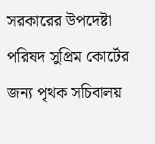সরকারের উপদেষ্টা পরিষদ সুপ্রিম কোর্টের জন্য পৃথক সচিবালয়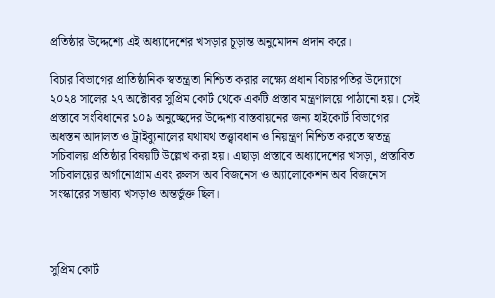প্রতিষ্ঠার উদ্দেশ্যে এই অধ্যাদেশের খসড়ার চূড়ান্ত অনুমোদন প্রদান করে।

বিচার বিভাগের প্রাতিষ্ঠানিক স্বতন্ত্রতা নিশ্চিত করার লক্ষ্যে প্রধান বিচারপতির উদ্যোগে ২০২৪ সালের ২৭ অক্টোবর সুপ্রিম কোর্ট থেকে একটি প্রস্তাব মন্ত্রণালয়ে পাঠানো হয়। সেই প্রস্তাবে সংবিধানের ১০৯ অনুচ্ছেদের উদ্দেশ্য বাস্তবায়নের জন্য হাইকোর্ট বিভাগের অধস্তন আদালত ও ট্রাইব্যুনালের যথাযথ তত্ত্বাবধান ও নিয়ন্ত্রণ নিশ্চিত করতে স্বতন্ত্র সচিবালয় প্রতিষ্ঠার বিষয়টি উল্লেখ করা হয়। এছাড়া প্রস্তাবে অধ্যাদেশের খসড়া, প্রস্তাবিত সচিবালয়ের অর্গানোগ্রাম এবং রুলস অব বিজনেস ও অ্যালোকেশন অব বিজনেস সংস্কারের সম্ভাব্য খসড়াও অন্তর্ভুক্ত ছিল।



সুপ্রিম কোর্ট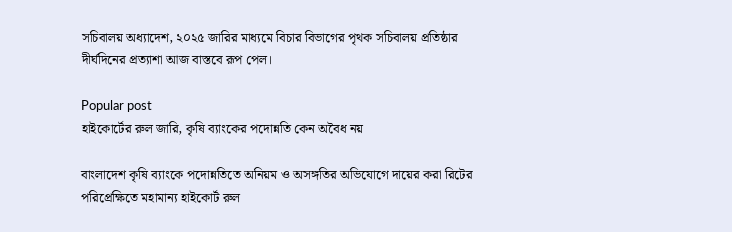সচিবালয় অধ্যাদেশ, ২০২৫ জারির মাধ্যমে বিচার বিভাগের পৃথক সচিবালয় প্রতিষ্ঠার দীর্ঘদিনের প্রত্যাশা আজ বাস্তবে রূপ পেল।

Popular post
হাইকোর্টের রুল জারি, কৃষি ব্যাংকের পদোন্নতি কেন অবৈধ নয়

বাংলাদেশ কৃষি ব্যাংকে পদোন্নতিতে অনিয়ম ও অসঙ্গতির অভিযোগে দায়ের করা রিটের পরিপ্রেক্ষিতে মহামান্য হাইকোর্ট রুল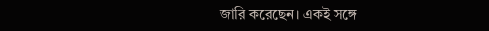জারি করেছেন। একই সঙ্গে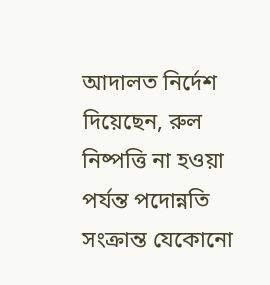আদালত নির্দেশ দিয়েছেন, রুল নিষ্পত্তি না হওয়া পর্যন্ত পদোন্নতি সংক্রান্ত যেকোনো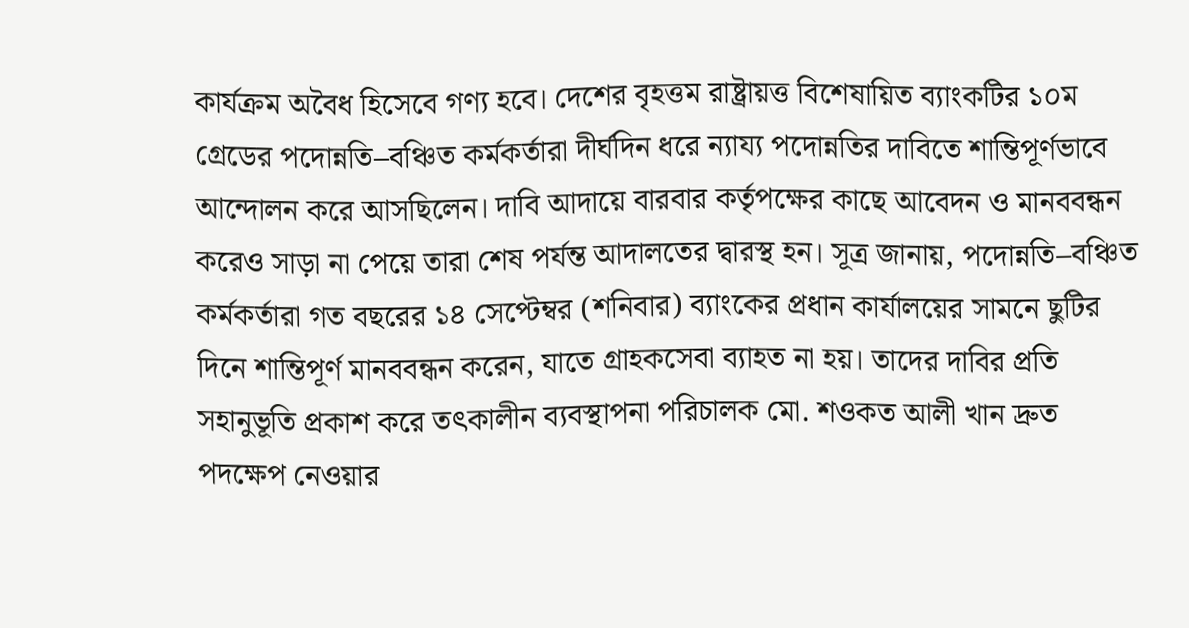কার্যক্রম অবৈধ হিসেবে গণ্য হবে। দেশের বৃহত্তম রাষ্ট্রায়ত্ত বিশেষায়িত ব্যাংকটির ১০ম গ্রেডের পদোন্নতি–বঞ্চিত কর্মকর্তারা দীর্ঘদিন ধরে ন্যায্য পদোন্নতির দাবিতে শান্তিপূর্ণভাবে আন্দোলন করে আসছিলেন। দাবি আদায়ে বারবার কর্তৃপক্ষের কাছে আবেদন ও মানববন্ধন করেও সাড়া না পেয়ে তারা শেষ পর্যন্ত আদালতের দ্বারস্থ হন। সূত্র জানায়, পদোন্নতি–বঞ্চিত কর্মকর্তারা গত বছরের ১৪ সেপ্টেম্বর (শনিবার) ব্যাংকের প্রধান কার্যালয়ের সামনে ছুটির দিনে শান্তিপূর্ণ মানববন্ধন করেন, যাতে গ্রাহকসেবা ব্যাহত না হয়। তাদের দাবির প্রতি সহানুভূতি প্রকাশ করে তৎকালীন ব্যবস্থাপনা পরিচালক মো. শওকত আলী খান দ্রুত পদক্ষেপ নেওয়ার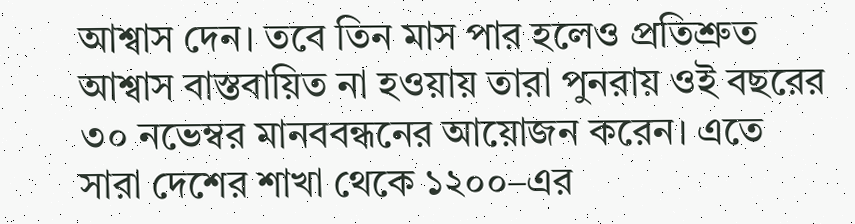আশ্বাস দেন। তবে তিন মাস পার হলেও প্রতিশ্রুত আশ্বাস বাস্তবায়িত না হওয়ায় তারা পুনরায় ওই বছরের ৩০ নভেম্বর মানববন্ধনের আয়োজন করেন। এতে সারা দেশের শাখা থেকে ১২০০–এর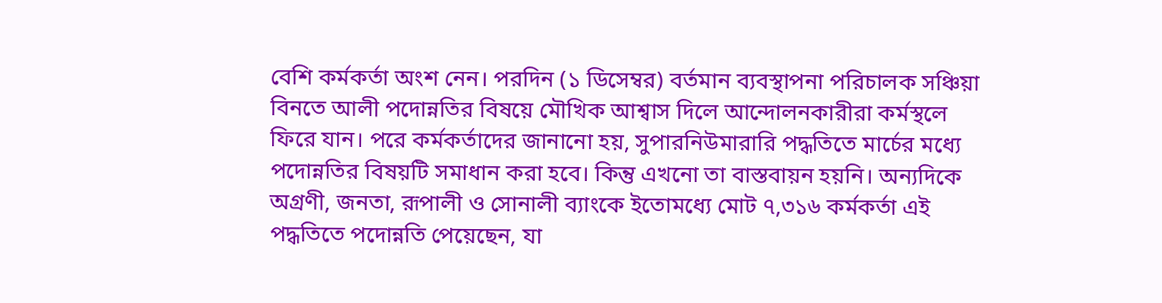বেশি কর্মকর্তা অংশ নেন। পরদিন (১ ডিসেম্বর) বর্তমান ব্যবস্থাপনা পরিচালক সঞ্চিয়া বিনতে আলী পদোন্নতির বিষয়ে মৌখিক আশ্বাস দিলে আন্দোলনকারীরা কর্মস্থলে ফিরে যান। পরে কর্মকর্তাদের জানানো হয়, সুপারনিউমারারি পদ্ধতিতে মার্চের মধ্যে পদোন্নতির বিষয়টি সমাধান করা হবে। কিন্তু এখনো তা বাস্তবায়ন হয়নি। অন্যদিকে অগ্রণী, জনতা, রূপালী ও সোনালী ব্যাংকে ইতোমধ্যে মোট ৭,৩১৬ কর্মকর্তা এই পদ্ধতিতে পদোন্নতি পেয়েছেন, যা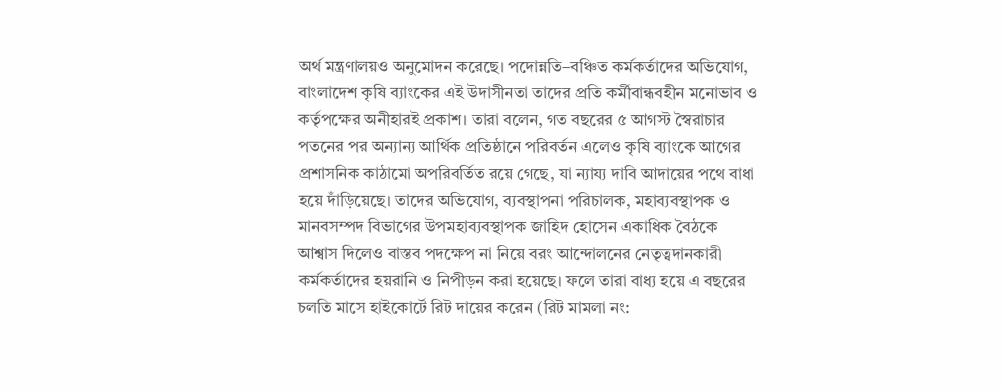অর্থ মন্ত্রণালয়ও অনুমোদন করেছে। পদোন্নতি–বঞ্চিত কর্মকর্তাদের অভিযোগ, বাংলাদেশ কৃষি ব্যাংকের এই উদাসীনতা তাদের প্রতি কর্মীবান্ধবহীন মনোভাব ও কর্তৃপক্ষের অনীহারই প্রকাশ। তারা বলেন, গত বছরের ৫ আগস্ট স্বৈরাচার পতনের পর অন্যান্য আর্থিক প্রতিষ্ঠানে পরিবর্তন এলেও কৃষি ব্যাংকে আগের প্রশাসনিক কাঠামো অপরিবর্তিত রয়ে গেছে, যা ন্যায্য দাবি আদায়ের পথে বাধা হয়ে দাঁড়িয়েছে। তাদের অভিযোগ, ব্যবস্থাপনা পরিচালক, মহাব্যবস্থাপক ও মানবসম্পদ বিভাগের উপমহাব্যবস্থাপক জাহিদ হোসেন একাধিক বৈঠকে আশ্বাস দিলেও বাস্তব পদক্ষেপ না নিয়ে বরং আন্দোলনের নেতৃত্বদানকারী কর্মকর্তাদের হয়রানি ও নিপীড়ন করা হয়েছে। ফলে তারা বাধ্য হয়ে এ বছরের চলতি মাসে হাইকোর্টে রিট দায়ের করেন (রিট মামলা নং: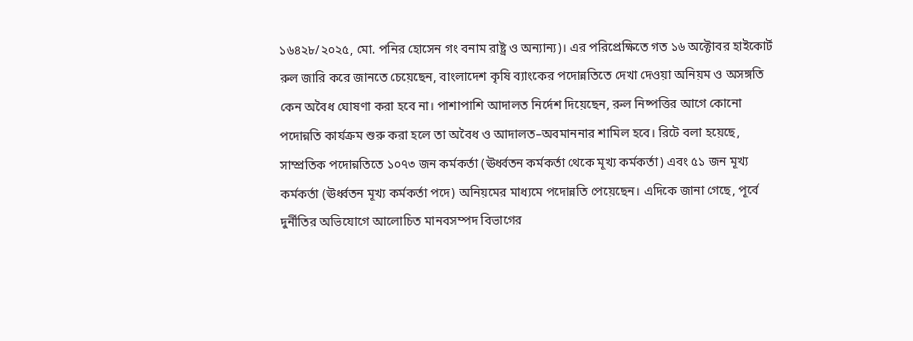১৬৪২৮/২০২৫, মো. পনির হোসেন গং বনাম রাষ্ট্র ও অন্যান্য)। এর পরিপ্রেক্ষিতে গত ১৬ অক্টোবর হাইকোর্ট রুল জারি করে জানতে চেয়েছেন, বাংলাদেশ কৃষি ব্যাংকের পদোন্নতিতে দেখা দেওয়া অনিয়ম ও অসঙ্গতি কেন অবৈধ ঘোষণা করা হবে না। পাশাপাশি আদালত নির্দেশ দিয়েছেন, রুল নিষ্পত্তির আগে কোনো পদোন্নতি কার্যক্রম শুরু করা হলে তা অবৈধ ও আদালত–অবমাননার শামিল হবে। রিটে বলা হয়েছে, সাম্প্রতিক পদোন্নতিতে ১০৭৩ জন কর্মকর্তা (ঊর্ধ্বতন কর্মকর্তা থেকে মূখ্য কর্মকর্তা) এবং ৫১ জন মূখ্য কর্মকর্তা (ঊর্ধ্বতন মূখ্য কর্মকর্তা পদে) অনিয়মের মাধ্যমে পদোন্নতি পেয়েছেন। এদিকে জানা গেছে, পূর্বে দুর্নীতির অভিযোগে আলোচিত মানবসম্পদ বিভাগের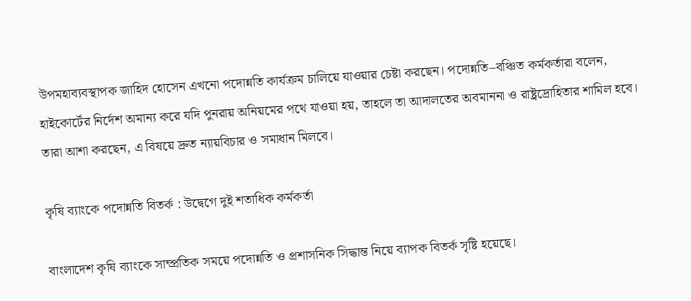উপমহাব্যবস্থাপক জাহিদ হোসেন এখনো পদোন্নতি কার্যক্রম চালিয়ে যাওয়ার চেষ্টা করছেন। পদোন্নতি–বঞ্চিত কর্মকর্তারা বলেন, হাইকোর্টের নির্দেশ অমান্য করে যদি পুনরায় অনিয়মের পথে যাওয়া হয়, তাহলে তা আদালতের অবমাননা ও রাষ্ট্রদ্রোহিতার শামিল হবে। তারা আশা করছেন, এ বিষয়ে দ্রুত ন্যায়বিচার ও সমাধান মিলবে।

কৃষি ব্যাংকে পদোন্নতি বিতর্ক : উদ্বেগে দুই শতাধিক কর্মকর্তা

বাংলাদেশ কৃষি ব্যাংকে সাম্প্রতিক সময়ে পদোন্নতি ও প্রশাসনিক সিদ্ধান্ত নিয়ে ব্যাপক বিতর্ক সৃষ্টি হয়েছে।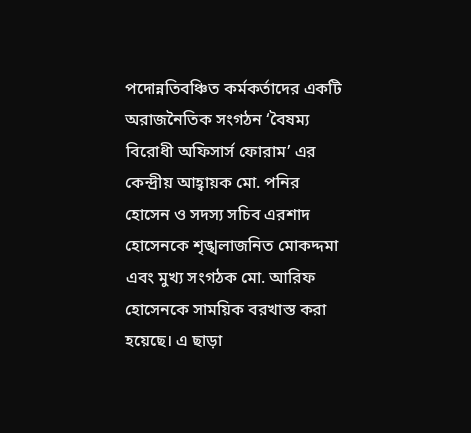পদোন্নতিবঞ্চিত কর্মকর্তাদের একটি অরাজনৈতিক সংগঠন ‘বৈষম্য বিরোধী অফিসার্স ফোরাম’ এর কেন্দ্রীয় আহ্বায়ক মো. পনির হোসেন ও সদস্য সচিব এরশাদ হোসেনকে শৃঙ্খলাজনিত মোকদ্দমা এবং মুখ্য সংগঠক মো. আরিফ হোসেনকে সাময়িক বরখাস্ত করা হয়েছে। এ ছাড়া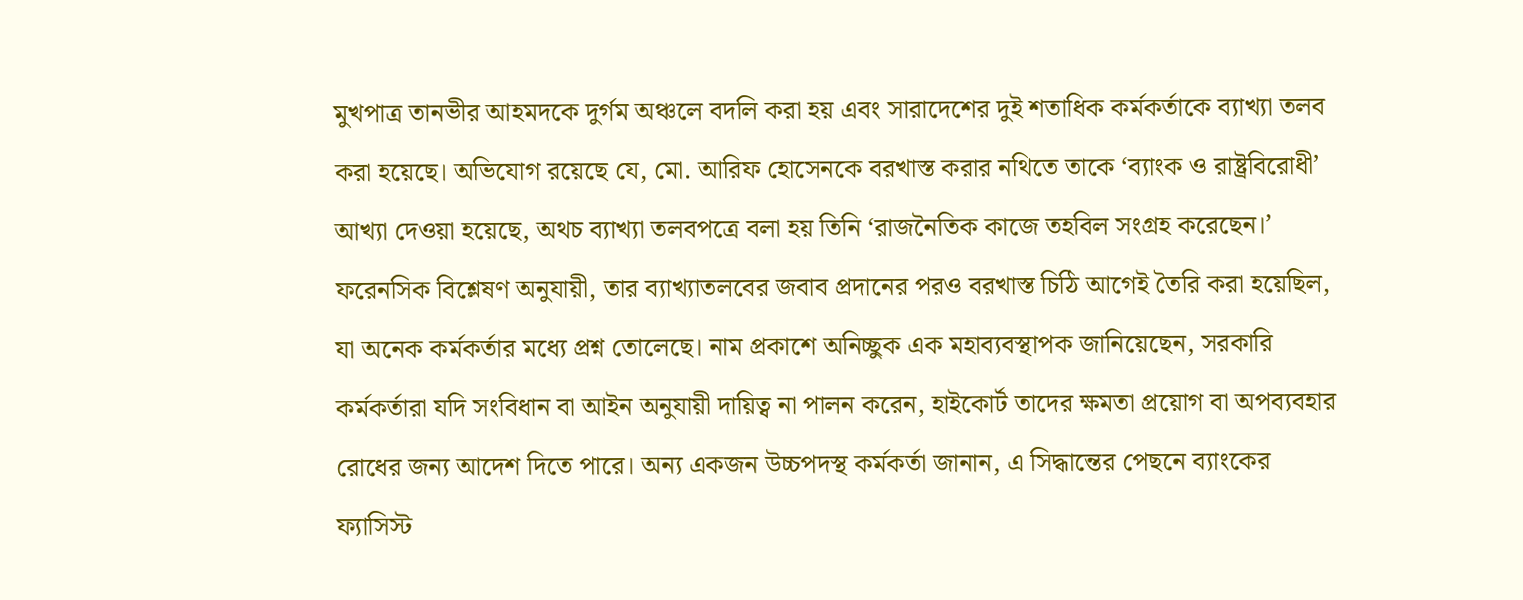মুখপাত্র তানভীর আহমদকে দুর্গম অঞ্চলে বদলি করা হয় এবং সারাদেশের দুই শতাধিক কর্মকর্তাকে ব্যাখ্যা তলব করা হয়েছে। অভিযোগ রয়েছে যে, মো. আরিফ হোসেনকে বরখাস্ত করার নথিতে তাকে ‘ব্যাংক ও রাষ্ট্রবিরোধী’ আখ্যা দেওয়া হয়েছে, অথচ ব্যাখ্যা তলবপত্রে বলা হয় তিনি ‘রাজনৈতিক কাজে তহবিল সংগ্রহ করেছেন।’ ফরেনসিক বিশ্লেষণ অনুযায়ী, তার ব্যাখ্যাতলবের জবাব প্রদানের পরও বরখাস্ত চিঠি আগেই তৈরি করা হয়েছিল, যা অনেক কর্মকর্তার মধ্যে প্রশ্ন তোলেছে। নাম প্রকাশে অনিচ্ছুক এক মহাব্যবস্থাপক জানিয়েছেন, সরকারি কর্মকর্তারা যদি সংবিধান বা আইন অনুযায়ী দায়িত্ব না পালন করেন, হাইকোর্ট তাদের ক্ষমতা প্রয়োগ বা অপব্যবহার রোধের জন্য আদেশ দিতে পারে। অন্য একজন উচ্চপদস্থ কর্মকর্তা জানান, এ সিদ্ধান্তের পেছনে ব্যাংকের ফ্যাসিস্ট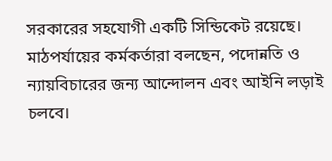সরকারের সহযোগী একটি সিন্ডিকেট রয়েছে। মাঠপর্যায়ের কর্মকর্তারা বলছেন, পদোন্নতি ও ন্যায়বিচারের জন্য আন্দোলন এবং আইনি লড়াই চলবে।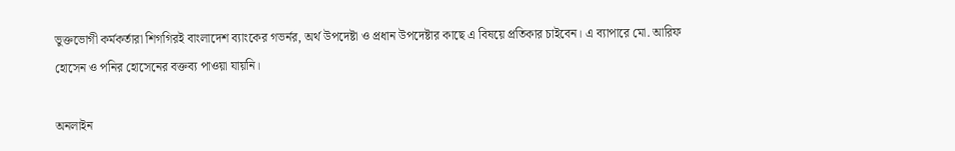ভুক্তভোগী কর্মকর্তারা শিগগিরই বাংলাদেশ ব্যাংকের গভর্নর, অর্থ উপদেষ্টা ও প্রধান উপদেষ্টার কাছে এ বিষয়ে প্রতিকার চাইবেন। এ ব্যাপারে মো. আরিফ হোসেন ও পনির হোসেনের বক্তব্য পাওয়া যায়নি।

অনলাইন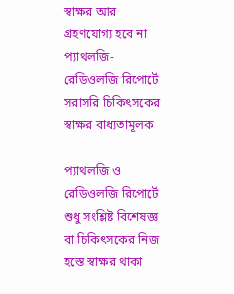স্বাক্ষর আর গ্রহণযোগ্য হবে না প্যাথলজি-রেডিওলজি রিপোর্টে সরাসরি চিকিৎসকের স্বাক্ষর বাধ্যতামূলক

প্যাথলজি ও রেডিওলজি রিপোর্টে শুধু সংশ্লিষ্ট বিশেষজ্ঞ বা চিকিৎসকের নিজ হস্তে স্বাক্ষর থাকা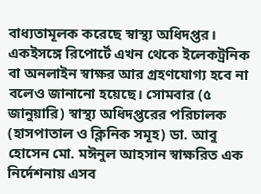বাধ্যতামূলক করেছে স্বাস্থ্য অধিদপ্তর। একইসঙ্গে রিপোর্টে এখন থেকে ইলেকট্রনিক বা অনলাইন স্বাক্ষর আর গ্রহণযোগ্য হবে না বলেও জানানো হয়েছে। সোমবার (৫ জানুয়ারি) স্বাস্থ্য অধিদপ্তরের পরিচালক (হাসপাতাল ও ক্লিনিক সমূহ) ডা. আবু হোসেন মো. মঈনুল আহসান স্বাক্ষরিত এক নির্দেশনায় এসব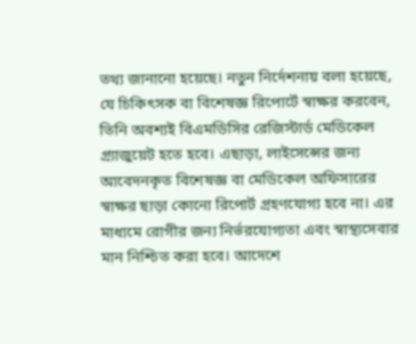তথ্য জানানো হয়েছে। নতুন নির্দেশনায় বলা হয়েছে, যে চিকিৎসক বা বিশেষজ্ঞ রিপোর্টে স্বাক্ষর করবেন, তিনি অবশ্যই বিএমডিসির রেজিস্টার্ড মেডিকেল গ্র্যাজুয়েট হতে হবে। এছাড়া, লাইসেন্সের জন্য আবেদনকৃত বিশেষজ্ঞ বা মেডিকেল অফিসারের স্বাক্ষর ছাড়া কোনো রিপোর্ট গ্রহণযোগ্য হবে না। এর মাধ্যমে রোগীর জন্য নির্ভরযোগ্যতা এবং স্বাস্থ্যসেবার মান নিশ্চিত করা হবে। আদেশে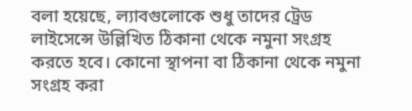বলা হয়েছে, ল্যাবগুলোকে শুধু তাদের ট্রেড লাইসেন্সে উল্লিখিত ঠিকানা থেকে নমুনা সংগ্রহ করতে হবে। কোনো স্থাপনা বা ঠিকানা থেকে নমুনা সংগ্রহ করা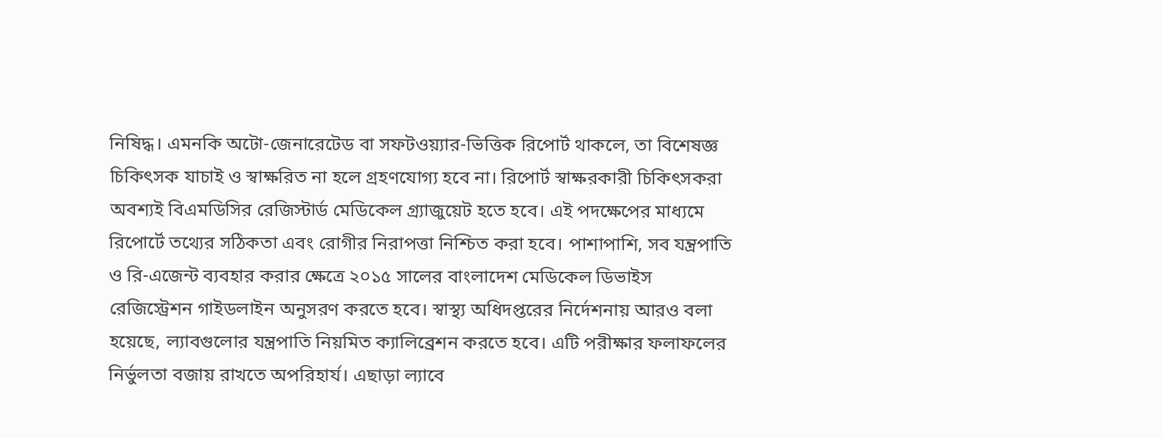নিষিদ্ধ। এমনকি অটো-জেনারেটেড বা সফটওয়্যার-ভিত্তিক রিপোর্ট থাকলে, তা বিশেষজ্ঞ চিকিৎসক যাচাই ও স্বাক্ষরিত না হলে গ্রহণযোগ্য হবে না। রিপোর্ট স্বাক্ষরকারী চিকিৎসকরা অবশ্যই বিএমডিসির রেজিস্টার্ড মেডিকেল গ্র্যাজুয়েট হতে হবে। এই পদক্ষেপের মাধ্যমে রিপোর্টে তথ্যের সঠিকতা এবং রোগীর নিরাপত্তা নিশ্চিত করা হবে। পাশাপাশি, সব যন্ত্রপাতি ও রি-এজেন্ট ব্যবহার করার ক্ষেত্রে ২০১৫ সালের বাংলাদেশ মেডিকেল ডিভাইস রেজিস্ট্রেশন গাইডলাইন অনুসরণ করতে হবে। স্বাস্থ্য অধিদপ্তরের নির্দেশনায় আরও বলা হয়েছে, ল্যাবগুলোর যন্ত্রপাতি নিয়মিত ক্যালিব্রেশন করতে হবে। এটি পরীক্ষার ফলাফলের নির্ভুলতা বজায় রাখতে অপরিহার্য। এছাড়া ল্যাবে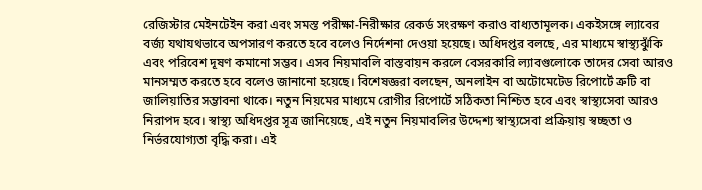রেজিস্টার মেইনটেইন করা এবং সমস্ত পরীক্ষা-নিরীক্ষার রেকর্ড সংরক্ষণ করাও বাধ্যতামূলক। একইসঙ্গে ল্যাবের বর্জ্য যথাযথভাবে অপসারণ করতে হবে বলেও নির্দেশনা দেওয়া হয়েছে। অধিদপ্তর বলছে, এর মাধ্যমে স্বাস্থ্যঝুঁকি এবং পরিবেশ দূষণ কমানো সম্ভব। এসব নিয়মাবলি বাস্তবায়ন করলে বেসরকারি ল্যাবগুলোকে তাদের সেবা আরও মানসম্মত করতে হবে বলেও জানানো হয়েছে। বিশেষজ্ঞরা বলছেন, অনলাইন বা অটোমেটেড রিপোর্টে ত্রুটি বা জালিয়াতির সম্ভাবনা থাকে। নতুন নিয়মের মাধ্যমে রোগীর রিপোর্টে সঠিকতা নিশ্চিত হবে এবং স্বাস্থ্যসেবা আরও নিরাপদ হবে। স্বাস্থ্য অধিদপ্তর সূত্র জানিয়েছে, এই নতুন নিয়মাবলির উদ্দেশ্য স্বাস্থ্যসেবা প্রক্রিয়ায় স্বচ্ছতা ও নির্ভরযোগ্যতা বৃদ্ধি করা। এই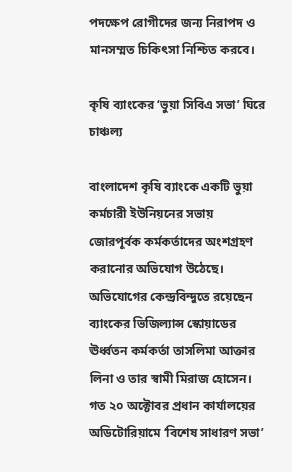পদক্ষেপ রোগীদের জন্য নিরাপদ ও মানসম্মত চিকিৎসা নিশ্চিত করবে।

কৃষি ব্যাংকের ‘ভুয়া সিবিএ সভা’ ঘিরে চাঞ্চল্য

বাংলাদেশ কৃষি ব্যাংকে একটি ভুয়া কর্মচারী ইউনিয়নের সভায় জোরপূর্বক কর্মকর্তাদের অংশগ্রহণ করানোর অভিযোগ উঠেছে। অভিযোগের কেন্দ্রবিন্দুতে রয়েছেন ব্যাংকের ভিজিল্যান্স স্কোয়াডের ঊর্ধ্বতন কর্মকর্তা তাসলিমা আক্তার লিনা ও তার স্বামী মিরাজ হোসেন। গত ২০ অক্টোবর প্রধান কার্যালয়ের অডিটোরিয়ামে ‘বিশেষ সাধারণ সভা’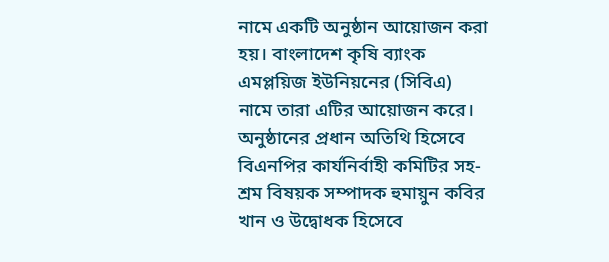নামে একটি অনুষ্ঠান আয়োজন করা হয়। বাংলাদেশ কৃষি ব্যাংক এমপ্লয়িজ ইউনিয়নের (সিবিএ) নামে তারা এটির আয়োজন করে।  অনুষ্ঠানের প্রধান অতিথি হিসেবে বিএনপির কার্যনির্বাহী কমিটির সহ-শ্রম বিষয়ক সম্পাদক হুমায়ুন কবির খান ও উদ্বোধক হিসেবে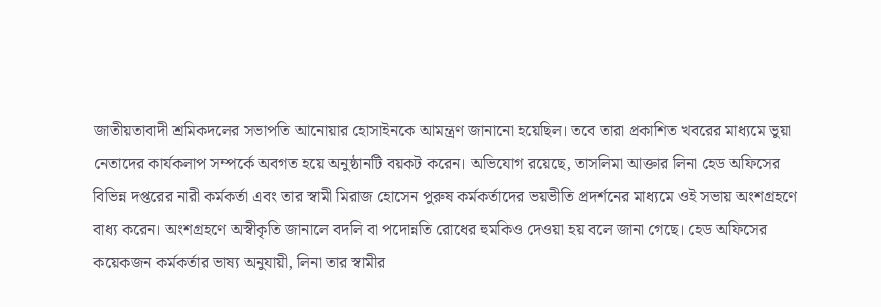জাতীয়তাবাদী শ্রমিকদলের সভাপতি আনোয়ার হোসাইনকে আমন্ত্রণ জানানো হয়েছিল। তবে তারা প্রকাশিত খবরের মাধ্যমে ভুয়া নেতাদের কার্যকলাপ সম্পর্কে অবগত হয়ে অনুষ্ঠানটি বয়কট করেন। অভিযোগ রয়েছে, তাসলিমা আক্তার লিনা হেড অফিসের বিভিন্ন দপ্তরের নারী কর্মকর্তা এবং তার স্বামী মিরাজ হোসেন পুরুষ কর্মকর্তাদের ভয়ভীতি প্রদর্শনের মাধ্যমে ওই সভায় অংশগ্রহণে বাধ্য করেন। অংশগ্রহণে অস্বীকৃতি জানালে বদলি বা পদোন্নতি রোধের হুমকিও দেওয়া হয় বলে জানা গেছে। হেড অফিসের কয়েকজন কর্মকর্তার ভাষ্য অনুযায়ী, লিনা তার স্বামীর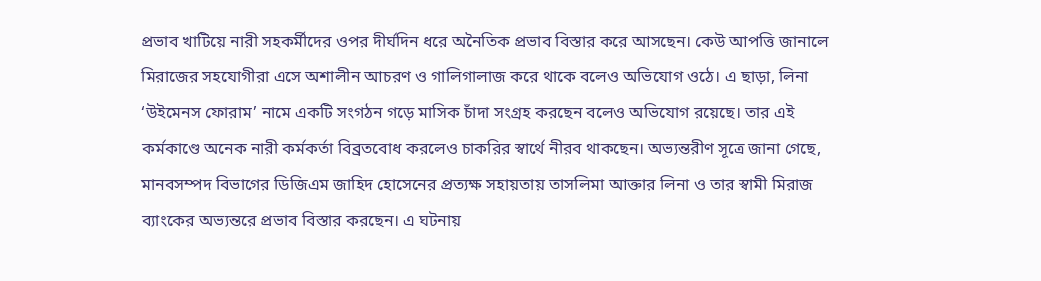প্রভাব খাটিয়ে নারী সহকর্মীদের ওপর দীর্ঘদিন ধরে অনৈতিক প্রভাব বিস্তার করে আসছেন। কেউ আপত্তি জানালে মিরাজের সহযোগীরা এসে অশালীন আচরণ ও গালিগালাজ করে থাকে বলেও অভিযোগ ওঠে। এ ছাড়া, লিনা ‘উইমেনস ফোরাম’ নামে একটি সংগঠন গড়ে মাসিক চাঁদা সংগ্রহ করছেন বলেও অভিযোগ রয়েছে। তার এই কর্মকাণ্ডে অনেক নারী কর্মকর্তা বিব্রতবোধ করলেও চাকরির স্বার্থে নীরব থাকছেন। অভ্যন্তরীণ সূত্রে জানা গেছে, মানবসম্পদ বিভাগের ডিজিএম জাহিদ হোসেনের প্রত্যক্ষ সহায়তায় তাসলিমা আক্তার লিনা ও তার স্বামী মিরাজ ব্যাংকের অভ্যন্তরে প্রভাব বিস্তার করছেন। এ ঘটনায়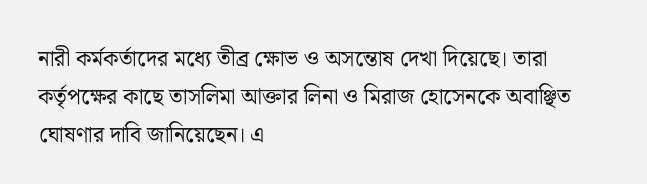নারী কর্মকর্তাদের মধ্যে তীব্র ক্ষোভ ও অসন্তোষ দেখা দিয়েছে। তারা কর্তৃপক্ষের কাছে তাসলিমা আক্তার লিনা ও মিরাজ হোসেনকে অবাঞ্ছিত ঘোষণার দাবি জানিয়েছেন। এ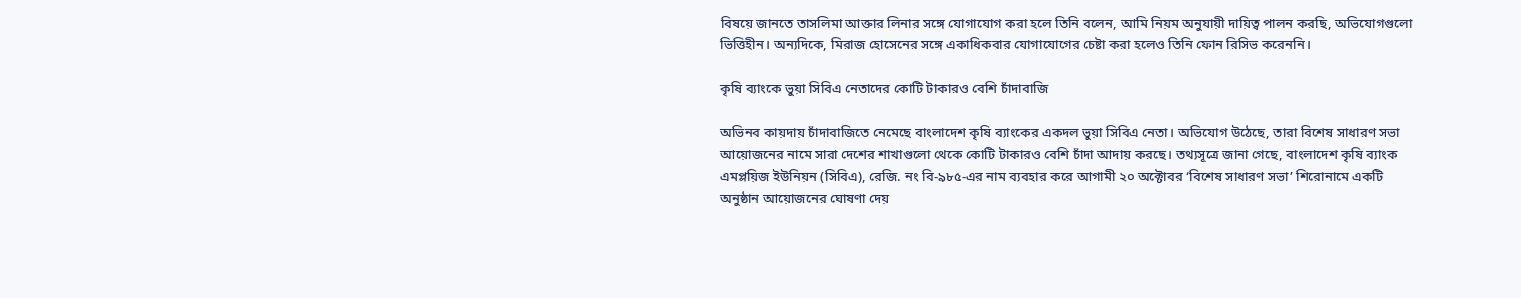বিষয়ে জানতে তাসলিমা আক্তার লিনার সঙ্গে যোগাযোগ করা হলে তিনি বলেন, আমি নিয়ম অনুযায়ী দায়িত্ব পালন করছি, অভিযোগগুলো ভিত্তিহীন। অন্যদিকে, মিরাজ হোসেনের সঙ্গে একাধিকবার যোগাযোগের চেষ্টা করা হলেও তিনি ফোন রিসিভ করেননি।

কৃষি ব্যাংকে ভুয়া সিবিএ নেতাদের কোটি টাকারও বেশি চাঁদাবাজি

অভিনব কায়দায় চাঁদাবাজিতে নেমেছে বাংলাদেশ কৃষি ব্যাংকের একদল ভুয়া সিবিএ নেতা। অভিযোগ উঠেছে, তারা বিশেষ সাধারণ সভা আয়োজনের নামে সারা দেশের শাখাগুলো থেকে কোটি টাকারও বেশি চাঁদা আদায় করছে। তথ্যসূত্রে জানা গেছে, বাংলাদেশ কৃষি ব্যাংক এমপ্লয়িজ ইউনিয়ন (সিবিএ), রেজি. নং বি-৯৮৫-এর নাম ব্যবহার করে আগামী ২০ অক্টোবর ‘বিশেষ সাধারণ সভা’ শিরোনামে একটি অনুষ্ঠান আয়োজনের ঘোষণা দেয়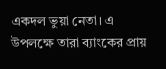একদল ভুয়া নেতা। এ উপলক্ষে তারা ব্যাংকের প্রায়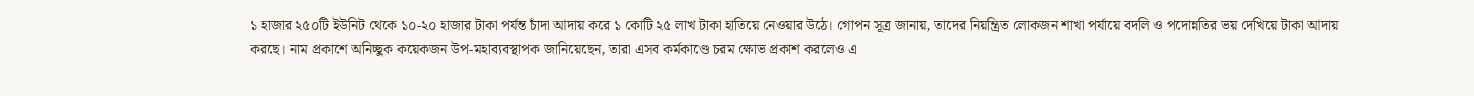১ হাজার ২৫০টি ইউনিট থেকে ১০-২০ হাজার টাকা পর্যন্ত চাঁদা আদায় করে ১ কোটি ২৫ লাখ টাকা হাতিয়ে নেওয়ার উঠে। গোপন সূত্র জানায়, তাদের নিয়ন্ত্রিত লোকজন শাখা পর্যায়ে বদলি ও পদোন্নতির ভয় দেখিয়ে টাকা আদায় করছে। নাম প্রকাশে অনিচ্ছুক কয়েকজন উপ-মহাব্যবস্থাপক জানিয়েছেন, তারা এসব কর্মকাণ্ডে চরম ক্ষোভ প্রকাশ করলেও এ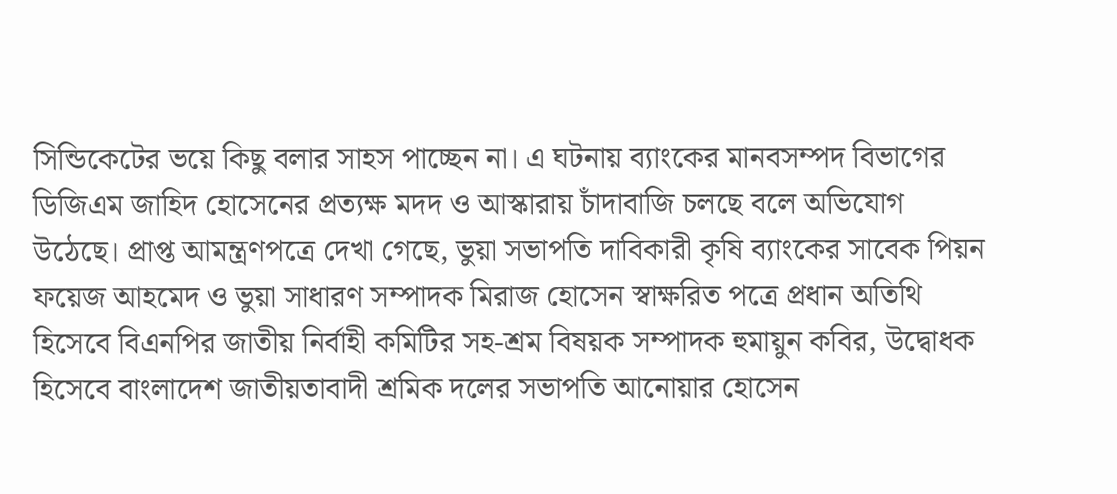সিন্ডিকেটের ভয়ে কিছু বলার সাহস পাচ্ছেন না। এ ঘটনায় ব্যাংকের মানবসম্পদ বিভাগের ডিজিএম জাহিদ হোসেনের প্রত্যক্ষ মদদ ও আস্কারায় চাঁদাবাজি চলছে বলে অভিযোগ উঠেছে। প্রাপ্ত আমন্ত্রণপত্রে দেখা গেছে, ভুয়া সভাপতি দাবিকারী কৃষি ব্যাংকের সাবেক পিয়ন ফয়েজ আহমেদ ও ভুয়া সাধারণ সম্পাদক মিরাজ হোসেন স্বাক্ষরিত পত্রে প্রধান অতিথি হিসেবে বিএনপির জাতীয় নির্বাহী কমিটির সহ-শ্রম বিষয়ক সম্পাদক হুমায়ুন কবির, উদ্বোধক হিসেবে বাংলাদেশ জাতীয়তাবাদী শ্রমিক দলের সভাপতি আনোয়ার হোসেন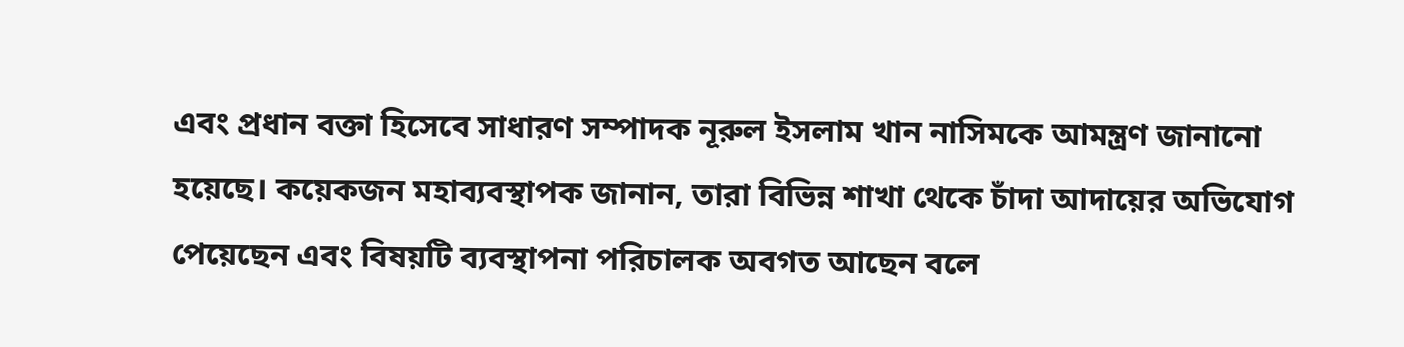এবং প্রধান বক্তা হিসেবে সাধারণ সম্পাদক নূরুল ইসলাম খান নাসিমকে আমন্ত্রণ জানানো হয়েছে। কয়েকজন মহাব্যবস্থাপক জানান, তারা বিভিন্ন শাখা থেকে চাঁদা আদায়ের অভিযোগ পেয়েছেন এবং বিষয়টি ব্যবস্থাপনা পরিচালক অবগত আছেন বলে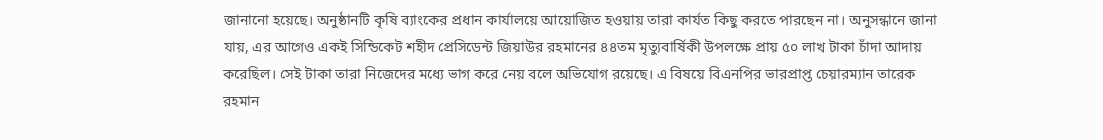জানানো হয়েছে। অনুষ্ঠানটি কৃষি ব্যাংকের প্রধান কার্যালয়ে আয়োজিত হওয়ায় তারা কার্যত কিছু করতে পারছেন না। অনুসন্ধানে জানা যায়, এর আগেও একই সিন্ডিকেট শহীদ প্রেসিডেন্ট জিয়াউর রহমানের ৪৪তম মৃত্যুবার্ষিকী উপলক্ষে প্রায় ৫০ লাখ টাকা চাঁদা আদায় করেছিল। সেই টাকা তারা নিজেদের মধ্যে ভাগ করে নেয় বলে অভিযোগ রয়েছে। এ বিষয়ে বিএনপির ভারপ্রাপ্ত চেয়ারম্যান তারেক রহমান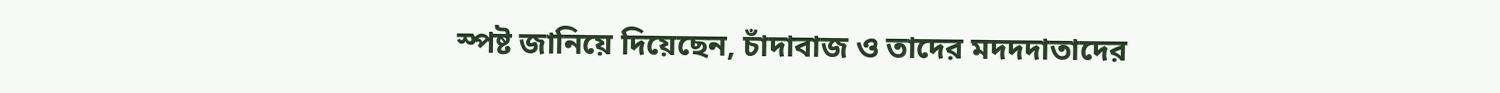স্পষ্ট জানিয়ে দিয়েছেন, চাঁদাবাজ ও তাদের মদদদাতাদের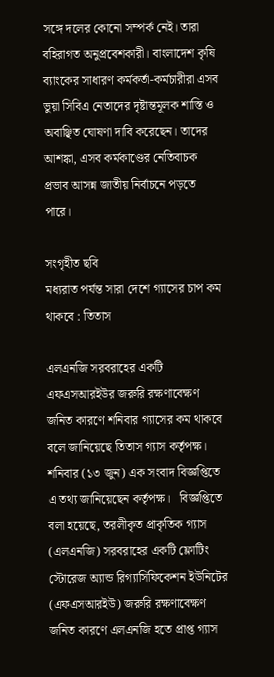সঙ্গে দলের কোনো সম্পর্ক নেই। তারা বহিরাগত অনুপ্রবেশকারী। বাংলাদেশ কৃষি ব্যাংকের সাধারণ কর্মকর্তা-কর্মচারীরা এসব ভুয়া সিবিএ নেতাদের দৃষ্টান্তমূলক শাস্তি ও অবাঞ্ছিত ঘোষণা দাবি করেছেন। তাদের আশঙ্কা, এসব কর্মকাণ্ডের নেতিবাচক প্রভাব আসন্ন জাতীয় নির্বাচনে পড়তে পারে।

সংগৃহীত ছবি
মধ্যরাত পর্যন্ত সারা দেশে গ্যাসের চাপ কম থাকবে : তিতাস

এলএনজি সরবরাহের একটি এফএসআরইউর জরুরি রক্ষণাবেক্ষণ জনিত কারণে শনিবার গ্যাসের কম থাকবে বলে জানিয়েছে তিতাস গ্যাস কর্তৃপক্ষ। শনিবার (১৩ জুন) এক সংবাদ বিজ্ঞপ্তিতে এ তথ্য জানিয়েছেন কর্তৃপক্ষ।   বিজ্ঞপ্তিতে বলা হয়েছে, তরলীকৃত প্রাকৃতিক গ্যাস (এলএনজি) সরবরাহের একটি ফ্লোটিং স্টোরেজ অ্যান্ড রিগ্যাসিফিকেশন ইউনিটের (এফএসআরইউ) জরুরি রক্ষণাবেক্ষণ জনিত কারণে এলএনজি হতে প্রাপ্ত গ্যাস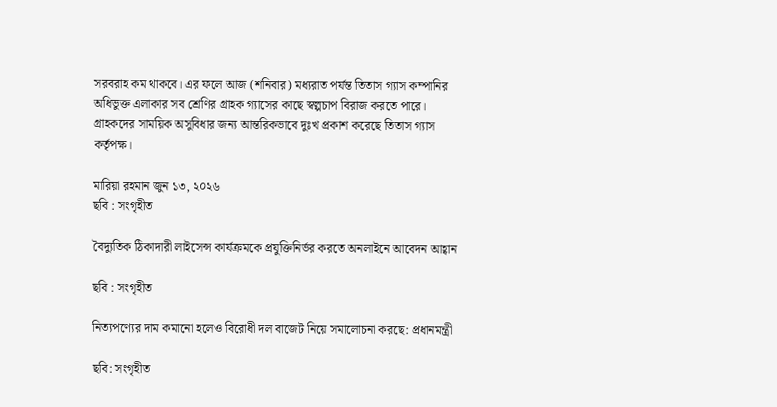সরবরাহ কম থাকবে। এর ফলে আজ (শনিবার) মধ্যরাত পর্যন্ত তিতাস গ্যাস কম্পানির অধিভুক্ত এলাকার সব শ্রেণির গ্রাহক গ্যাসের কাছে স্বল্পচাপ বিরাজ করতে পারে।   গ্রাহকদের সাময়িক অসুবিধার জন্য আন্তরিকভাবে দুঃখ প্রকাশ করেছে তিতাস গ্যাস কর্তৃপক্ষ।

মারিয়া রহমান জুন ১৩, ২০২৬
ছবি : সংগৃহীত

বৈদ্যুতিক ঠিকাদারী লাইসেন্স কার্যক্রমকে প্রযুক্তিনির্ভর করতে অনলাইনে আবেদন আহ্বান

ছবি : সংগৃহীত

নিত্যপণ্যের দাম কমানো হলেও বিরোধী দল বাজেট নিয়ে সমালোচনা করছে: প্রধানমন্ত্রী

ছবি: সংগৃহীত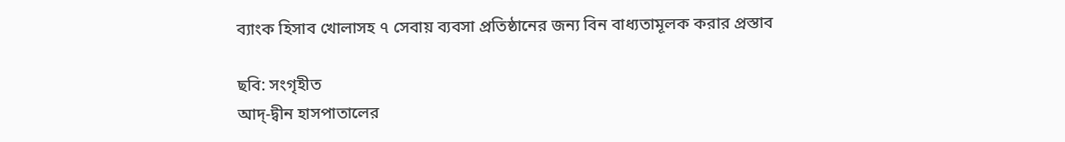ব্যাংক হিসাব খোলাসহ ৭ সেবায় ব্যবসা প্রতিষ্ঠানের জন্য বিন বাধ্যতামূলক করার প্রস্তাব

ছবি: সংগৃহীত
আদ্-দ্বীন হাসপাতালের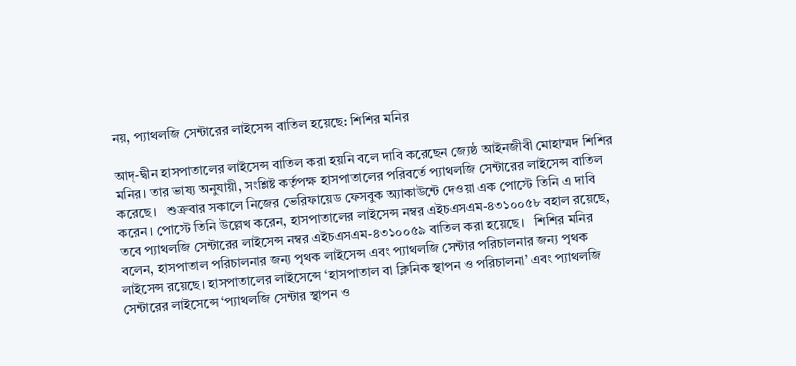নয়, প্যাথলজি সেন্টারের লাইসেন্স বাতিল হয়েছে: শিশির মনির

আদ্-দ্বীন হাসপাতালের লাইসেন্স বাতিল করা হয়নি বলে দাবি করেছেন জ্যেষ্ঠ আইনজীবী মোহাম্মদ শিশির মনির। তার ভাষ্য অনুযায়ী, সংশ্লিষ্ট কর্তৃপক্ষ হাসপাতালের পরিবর্তে প্যাথলজি সেন্টারের লাইসেন্স বাতিল করেছে।   শুক্রবার সকালে নিজের ভেরিফায়েড ফেসবুক অ্যাকাউন্টে দেওয়া এক পোস্টে তিনি এ দাবি করেন। পোস্টে তিনি উল্লেখ করেন, হাসপাতালের লাইসেন্স নম্বর এইচএসএম-৪৩১০০৫৮ বহাল রয়েছে, তবে প্যাথলজি সেন্টারের লাইসেন্স নম্বর এইচএসএম-৪৩১০০৫৯ বাতিল করা হয়েছে।   শিশির মনির বলেন, হাসপাতাল পরিচালনার জন্য পৃথক লাইসেন্স এবং প্যাথলজি সেন্টার পরিচালনার জন্য পৃথক লাইসেন্স রয়েছে। হাসপাতালের লাইসেন্সে ‘হাসপাতাল বা ক্লিনিক স্থাপন ও পরিচালনা’ এবং প্যাথলজি সেন্টারের লাইসেন্সে ‘প্যাথলজি সেন্টার স্থাপন ও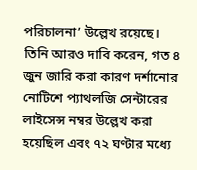পরিচালনা’ উল্লেখ রয়েছে।   তিনি আরও দাবি করেন, গত ৪ জুন জারি করা কারণ দর্শানোর নোটিশে প্যাথলজি সেন্টারের লাইসেন্স নম্বর উল্লেখ করা হয়েছিল এবং ৭২ ঘণ্টার মধ্যে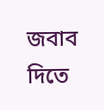জবাব দিতে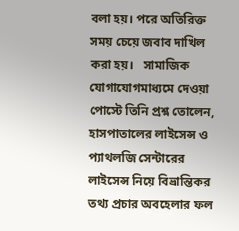বলা হয়। পরে অতিরিক্ত সময় চেয়ে জবাব দাখিল করা হয়।   সামাজিক যোগাযোগমাধ্যমে দেওয়া পোস্টে তিনি প্রশ্ন তোলেন, হাসপাতালের লাইসেন্স ও প্যাথলজি সেন্টারের লাইসেন্স নিয়ে বিভ্রান্তিকর তথ্য প্রচার অবহেলার ফল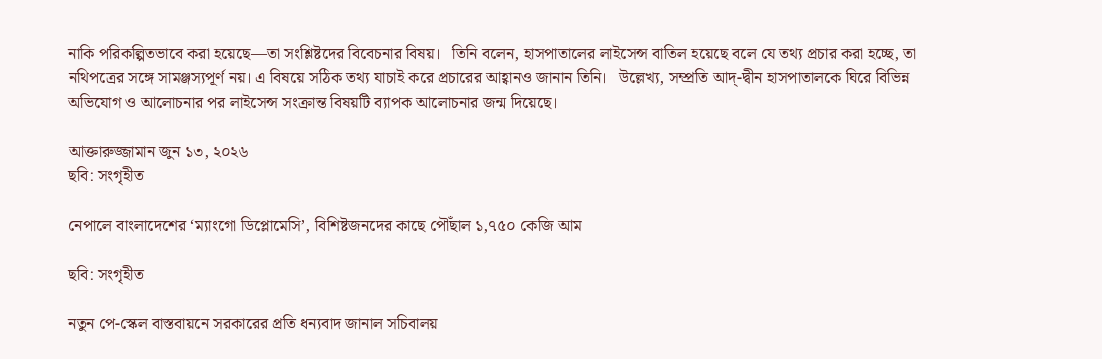নাকি পরিকল্পিতভাবে করা হয়েছে—তা সংশ্লিষ্টদের বিবেচনার বিষয়।   তিনি বলেন, হাসপাতালের লাইসেন্স বাতিল হয়েছে বলে যে তথ্য প্রচার করা হচ্ছে, তা নথিপত্রের সঙ্গে সামঞ্জস্যপূর্ণ নয়। এ বিষয়ে সঠিক তথ্য যাচাই করে প্রচারের আহ্বানও জানান তিনি।   উল্লেখ্য, সম্প্রতি আদ্-দ্বীন হাসপাতালকে ঘিরে বিভিন্ন অভিযোগ ও আলোচনার পর লাইসেন্স সংক্রান্ত বিষয়টি ব্যাপক আলোচনার জন্ম দিয়েছে।

আক্তারুজ্জামান জুন ১৩, ২০২৬
ছবি: সংগৃহীত

নেপালে বাংলাদেশের ‘ম্যাংগো ডিপ্লোমেসি’, বিশিষ্টজনদের কাছে পৌঁছাল ১,৭৫০ কেজি আম

ছবি: সংগৃহীত

নতুন পে-স্কেল বাস্তবায়নে সরকারের প্রতি ধন্যবাদ জানাল সচিবালয়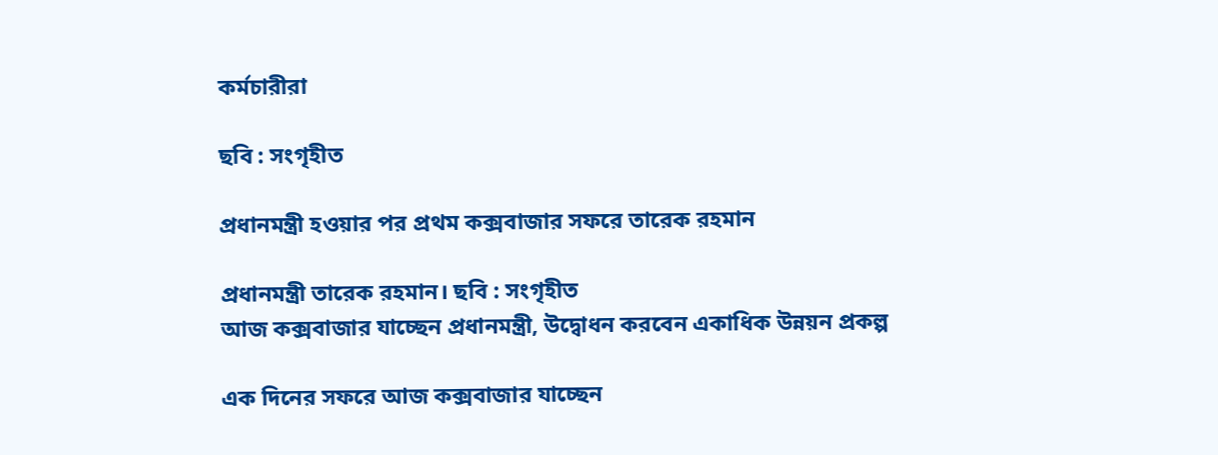কর্মচারীরা

ছবি : সংগৃহীত

প্রধানমন্ত্রী হওয়ার পর প্রথম কক্সবাজার সফরে তারেক রহমান

প্রধানমন্ত্রী তারেক রহমান। ছবি : সংগৃহীত
আজ কক্সবাজার যাচ্ছেন প্রধানমন্ত্রী, উদ্বোধন করবেন একাধিক উন্নয়ন প্রকল্প

এক দিনের সফরে আজ কক্সবাজার যাচ্ছেন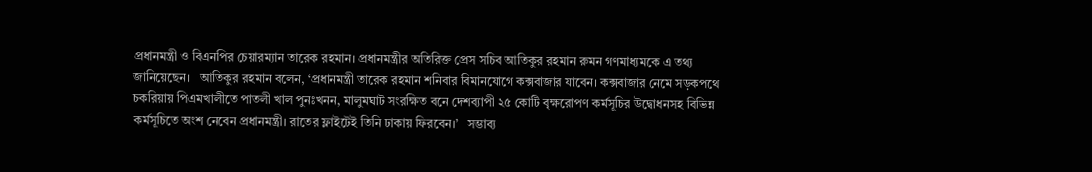প্রধানমন্ত্রী ও বিএনপির চেয়ারম্যান তারেক রহমান। প্রধানমন্ত্রীর অতিরিক্ত প্রেস সচিব আতিকুর রহমান রুমন গণমাধ্যমকে এ তথ্য জানিয়েছেন।   আতিকুর রহমান বলেন, ‘প্রধানমন্ত্রী তারেক রহমান শনিবার বিমানযোগে কক্সবাজার যাবেন। কক্সবাজার নেমে সড়কপথে চকরিয়ায় পিএমখালীতে পাতলী খাল পুনঃখনন, মালুমঘাট সংরক্ষিত বনে দেশব্যাপী ২৫ কোটি বৃক্ষরোপণ কর্মসূচির উদ্বোধনসহ বিভিন্ন কর্মসূচিতে অংশ নেবেন প্রধানমন্ত্রী। রাতের ফ্লাইটেই তিনি ঢাকায় ফিরবেন।’   সম্ভাব্য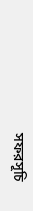সফরসূচি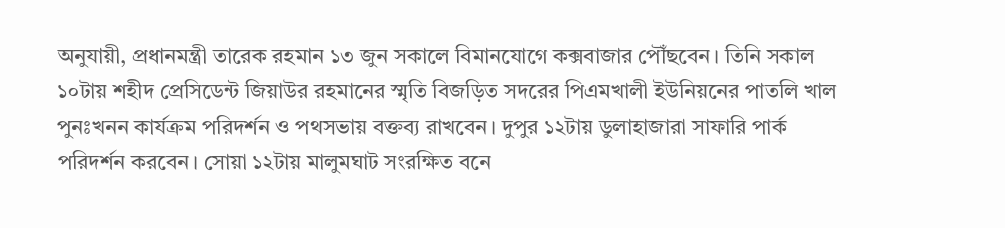অনুযায়ী, প্রধানমন্ত্রী তারেক রহমান ১৩ জুন সকালে বিমানযোগে কক্সবাজার পৌঁছবেন। তিনি সকাল ১০টায় শহীদ প্রেসিডেন্ট জিয়াউর রহমানের স্মৃতি বিজড়িত সদরের পিএমখালী ইউনিয়নের পাতলি খাল পুনঃখনন কার্যক্রম পরিদর্শন ও পথসভায় বক্তব্য রাখবেন। দুপুর ১২টায় ডুলাহাজারা সাফারি পার্ক পরিদর্শন করবেন। সোয়া ১২টায় মালুমঘাট সংরক্ষিত বনে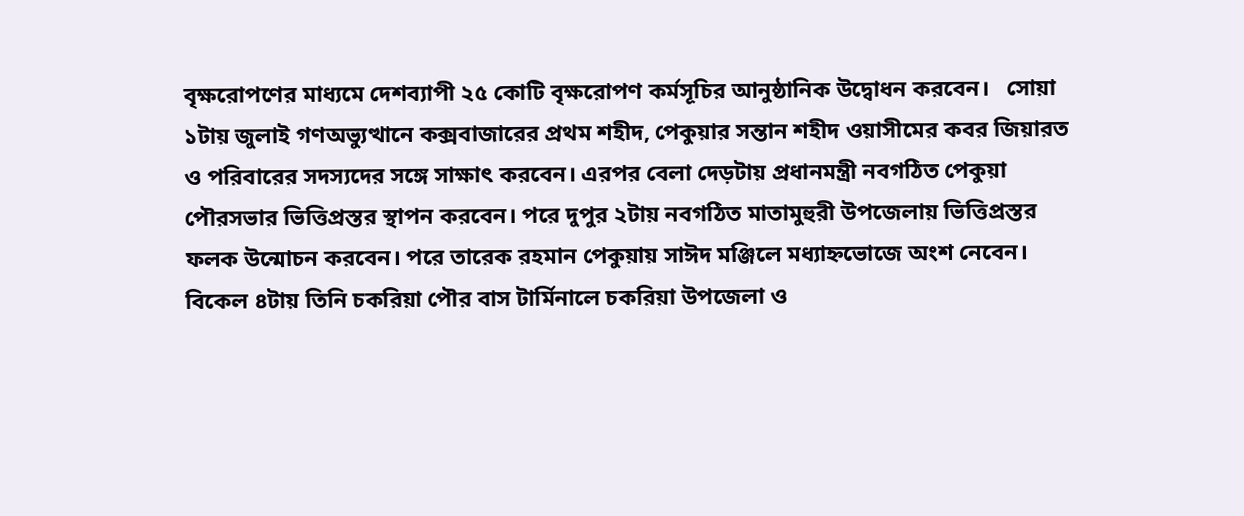বৃক্ষরোপণের মাধ্যমে দেশব্যাপী ২৫ কোটি বৃক্ষরোপণ কর্মসূচির আনুষ্ঠানিক উদ্বোধন করবেন।   সোয়া ১টায় জুলাই গণঅভ্যুত্থানে কক্সবাজারের প্রথম শহীদ, পেকুয়ার সন্তান শহীদ ওয়াসীমের কবর জিয়ারত ও পরিবারের সদস্যদের সঙ্গে সাক্ষাৎ করবেন। এরপর বেলা দেড়টায় প্রধানমন্ত্রী নবগঠিত পেকুয়া পৌরসভার ভিত্তিপ্রস্তর স্থাপন করবেন। পরে দুপুর ২টায় নবগঠিত মাতামুহুরী উপজেলায় ভিত্তিপ্রস্তর ফলক উন্মোচন করবেন। পরে তারেক রহমান পেকুয়ায় সাঈদ মঞ্জিলে মধ্যাহ্নভোজে অংশ নেবেন।   বিকেল ৪টায় তিনি চকরিয়া পৌর বাস টার্মিনালে চকরিয়া উপজেলা ও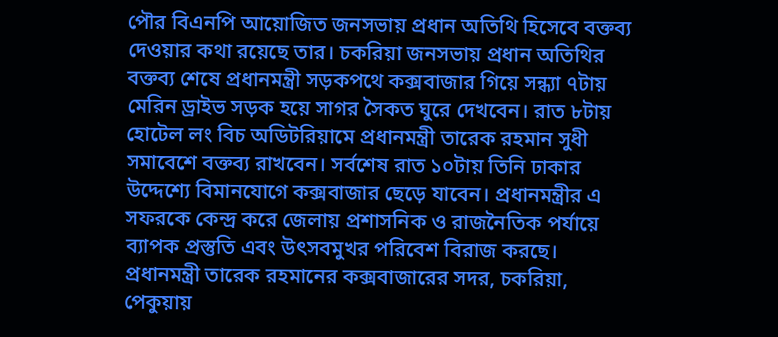পৌর বিএনপি আয়োজিত জনসভায় প্রধান অতিথি হিসেবে বক্তব্য দেওয়ার কথা রয়েছে তার। চকরিয়া জনসভায় প্রধান অতিথির বক্তব্য শেষে প্রধানমন্ত্রী সড়কপথে কক্সবাজার গিয়ে সন্ধ্যা ৭টায় মেরিন ড্রাইভ সড়ক হয়ে সাগর সৈকত ঘুরে দেখবেন। রাত ৮টায় হোটেল লং বিচ অডিটরিয়ামে প্রধানমন্ত্রী তারেক রহমান সুধী সমাবেশে বক্তব্য রাখবেন। সর্বশেষ রাত ১০টায় তিনি ঢাকার উদ্দেশ্যে বিমানযোগে কক্সবাজার ছেড়ে যাবেন। প্রধানমন্ত্রীর এ সফরকে কেন্দ্র করে জেলায় প্রশাসনিক ও রাজনৈতিক পর্যায়ে ব্যাপক প্রস্তুতি এবং উৎসবমুখর পরিবেশ বিরাজ করছে।   প্রধানমন্ত্রী তারেক রহমানের কক্সবাজারের সদর, চকরিয়া, পেকুয়ায়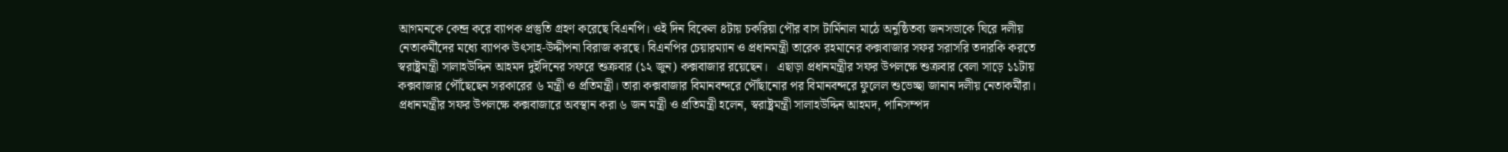আগমনকে কেন্দ্র করে ব্যাপক প্রস্তুতি গ্রহণ করেছে বিএনপি। ওই দিন বিকেল ৪টায় চকরিয়া পৌর বাস টার্মিনাল মাঠে অনুষ্ঠিতব্য জনসভাকে ঘিরে দলীয় নেতাকর্মীদের মধ্যে ব্যাপক উৎসাহ-উদ্দীপনা বিরাজ করছে। বিএনপির চেয়ারম্যান ও প্রধানমন্ত্রী তারেক রহমানের কক্সবাজার সফর সরাসরি তদারকি করতে স্বরাষ্ট্রমন্ত্রী সালাহউদ্দিন আহমদ দুইদিনের সফরে শুক্রবার (১২ জুন) কক্সবাজার রয়েছেন।   এছাড়া প্রধানমন্ত্রীর সফর উপলক্ষে শুক্রবার বেলা সাড়ে ১১টায় কক্সবাজার পৌঁছেছেন সরকারের ৬ মন্ত্রী ও প্রতিমন্ত্রী। তারা কক্সবাজার বিমানবন্দরে পৌঁছানোর পর বিমানবন্দরে ফুলেল শুভেচ্ছা জানান দলীয় নেতাকর্মীরা।   প্রধানমন্ত্রীর সফর উপলক্ষে কক্সবাজারে অবস্থান করা ৬ জন মন্ত্রী ও প্রতিমন্ত্রী হলেন, স্বরাষ্ট্রমন্ত্রী সালাহউদ্দিন আহমদ, পানিসম্পদ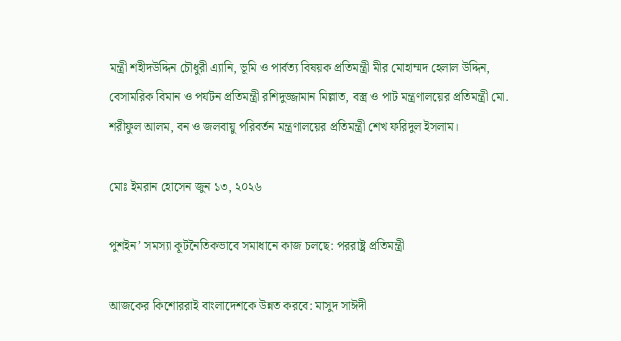মন্ত্রী শহীদউদ্দিন চৌধুরী এ্যানি, ভূমি ও পার্বত্য বিষয়ক প্রতিমন্ত্রী মীর মোহাম্মদ হেলাল উদ্দিন, বেসামরিক বিমান ও পর্যটন প্রতিমন্ত্রী রশিদুজ্জামান মিল্লাত, বস্ত্র ও পাট মন্ত্রণালয়ের প্রতিমন্ত্রী মো. শরীফুল আলম, বন ও জলবায়ু পরিবর্তন মন্ত্রণালয়ের প্রতিমন্ত্রী শেখ ফরিদুল ইসলাম।

মোঃ ইমরান হোসেন জুন ১৩, ২০২৬

পুশইন’ সমস্যা কূটনৈতিকভাবে সমাধানে কাজ চলছে: পররাষ্ট্র প্রতিমন্ত্রী

আজকের কিশোররাই বাংলাদেশকে উন্নত করবে: মাসুদ সাঈদী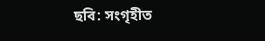ছবি: সংগৃহীত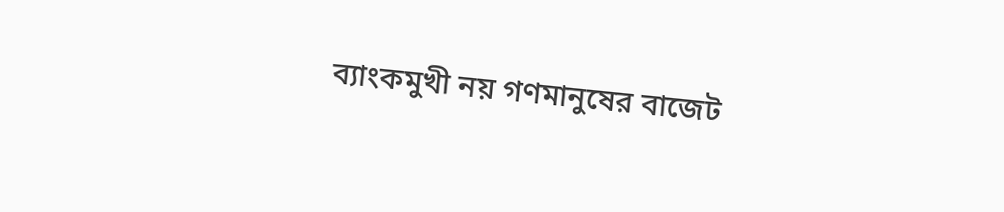ব্যাংকমুখী নয় গণমানুষের বাজেট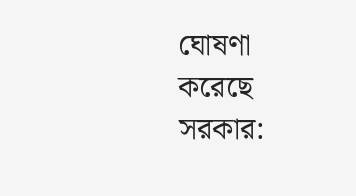ঘোষণা করেছে সরকার: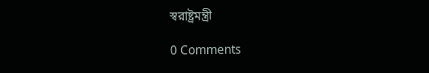স্বরাষ্ট্রমন্ত্রী

0 Comments